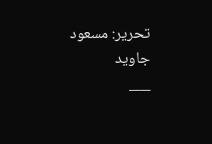تحریر: مسعود جاوید
___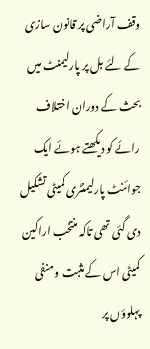وقف آراضی پر قانون سازی کے لئے بل پر پارلیمنٹ میں بحث کے دوران اختلاف رائے کو دیکھتے ہوئے ایک جوائنٹ پارلیمنٹری کمیٹی تشکیل دی گئی تھی تاکہ منتخب اراکین کمیٹی اس کے مثبت و منفی پہلوؤں پر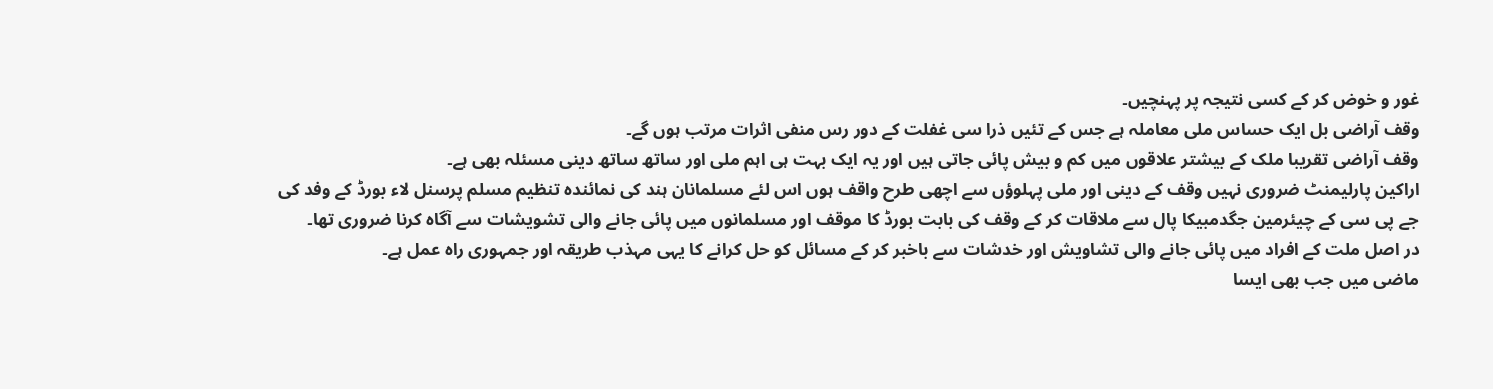غور و خوض کر کے کسی نتیجہ پر پہنچیں۔
وقف آراضی بل ایک حساس ملی معاملہ ہے جس کے تئیں ذرا سی غفلت کے دور رس منفی اثرات مرتب ہوں گے۔
وقف آراضی تقريبا ملک کے بیشتر علاقوں میں کم و بیش پائی جاتی ہیں اور یہ ایک بہت ہی اہم ملی اور ساتھ ساتھ دینی مسئلہ بھی ہے۔
اراکین پارلیمنٹ ضروری نہیں وقف کے دینی اور ملی پہلوؤں سے اچھی طرح واقف ہوں اس لئے مسلمانان ہند کی نمائندہ تنظیم مسلم پرسنل لاء بورڈ کے وفد کی جے پی سی کے چیئرمین جگدمبیکا پال سے ملاقات کر کے وقف کی بابت بورڈ کا موقف اور مسلمانوں میں پائی جانے والی تشویشات سے آگاہ کرنا ضروری تھا۔
در اصل ملت کے افراد میں پائی جانے والی تشاویش اور خدشات سے باخبر کر کے مسائل کو حل کرانے کا یہی مہذب طریقہ اور جمہوری راہ عمل ہے۔
ماضی میں جب بھی ایسا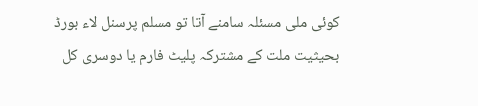کوئی ملی مسئلہ سامنے آتا تو مسلم پرسنل لاء بورڈ بحیثیت ملت کے مشترکہ پلیٹ فارم یا دوسری کل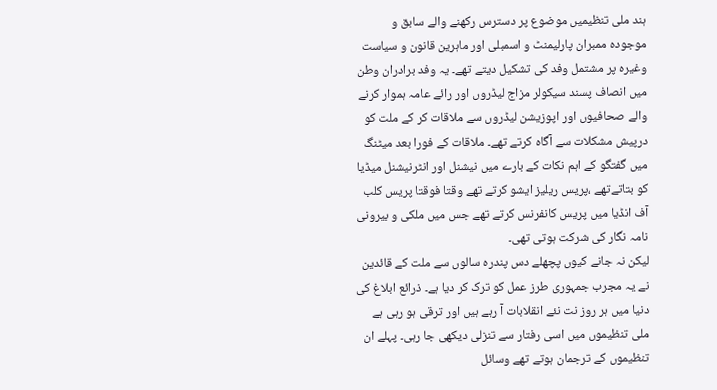ہند ملی تنظیمیں موضوع پر دسترس رکھنے والے سابق و موجودہ ممبران پارلیمنٹ و اسمبلی اور ماہرین قانون و سیاست وغیرہ پر مشتمل وفد کی تشکیل دیتے تھے۔ یہ وفد برادران وطن میں انصاف پسند سیکولر مزاج لیڈروں اور رائے عامہ ہموار کرنے والے صحافیوں اور اپوزیشن لیڈروں سے ملاقات کر کے ملت کو درپیش مشکلات سے آگاہ کرتے تھے۔ ملاقات کے فورا بعد میٹنگ میں گفتگو کے اہم نکات کے بارے میں نیشنل اور انٹرنیشنل میڈیا کو بتاتےتھے ،پریس ریلیز ایشو کرتے تھے وقتا فوقتا پریس کلب آف انڈیا میں پریس کانفرنس کرتے تھے جس میں ملکی و بیرونی نامہ نگار کی شرکت ہوتی تھی۔
لیکن نہ جانے کیوں پچھلے دس پندرہ سالوں سے ملت کے قائدین نے یہ مجرب جمہوری طرز عمل کو ترک کر دیا ہے۔ ذرائع ابلاغ کی دنیا میں ہر روز نت نئے انقلابات آ رہے ہیں اور ترقی ہو رہی ہے ملی تنظیموں میں اسی رفتار سے تنزلی دیکھی جا رہی۔ پہلے ان تنظیموں کے ترجمان ہوتے تھے وسائل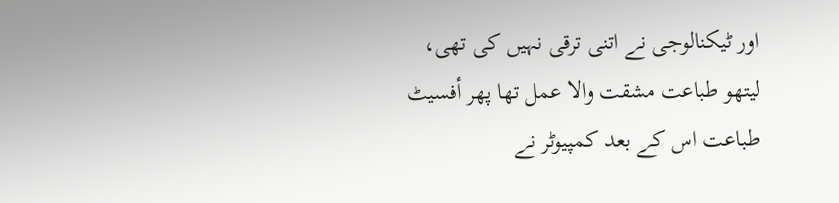اور ٹیکنالوجی نے اتنی ترقی نہیں کی تھی، لیتھو طباعت مشقت والا عمل تھا پھر أفسیٹ طباعت اس کے بعد کمپیوٹر نے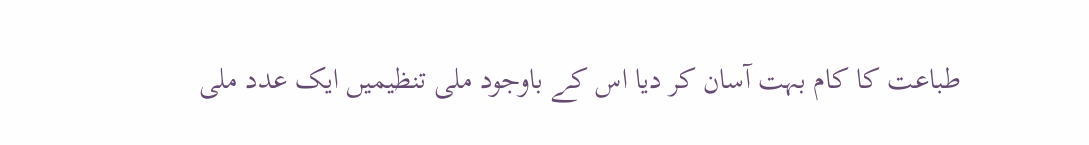طباعت کا کام بہت آسان کر دیا اس کے باوجود ملی تنظیمیں ایک عدد ملی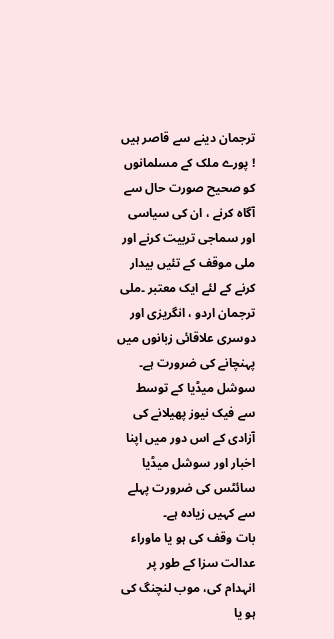ترجمان دینے سے قاصر ہیں ! پورے ملک کے مسلمانوں کو صحیح صورت حال سے آگاہ کرنے ، ان کی سیاسی اور سماجی تربیت کرنے اور ملی موقف کے تئیں بیدار کرنے کے لئے ایک معتبر ۔ملی ترجمان اردو ، انگریزی اور دوسری علاقائی زبانوں میں پہنچانے کی ضرورت ہے۔
سوشل میڈیا کے توسط سے فیک نیوز پھیلانے کی آزادی کے اس دور میں اپنا اخبار اور سوشل میڈیا سائٹس کی ضرورت پہلے سے کہیں زیادہ ہے۔
بات وقف کی ہو یا ماوراء عدالت سزا کے طور پر انہدام کی، موب لنچنگ کی ہو یا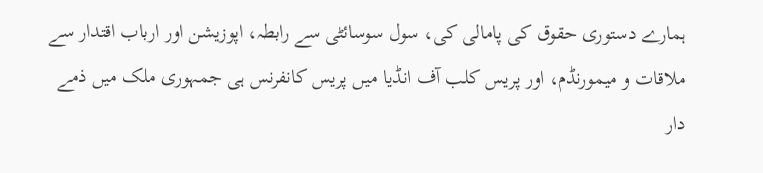ہمارے دستوری حقوق کی پامالی کی، سول سوسائٹی سے رابطہ، اپوزیشن اور ارباب اقتدار سے ملاقات و میمورنڈم، اور پریس کلب آف انڈیا میں پریس کانفرنس ہی جمہوری ملک میں ذمے دار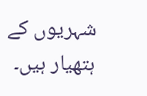شہریوں کے ہتھیار ہیں۔